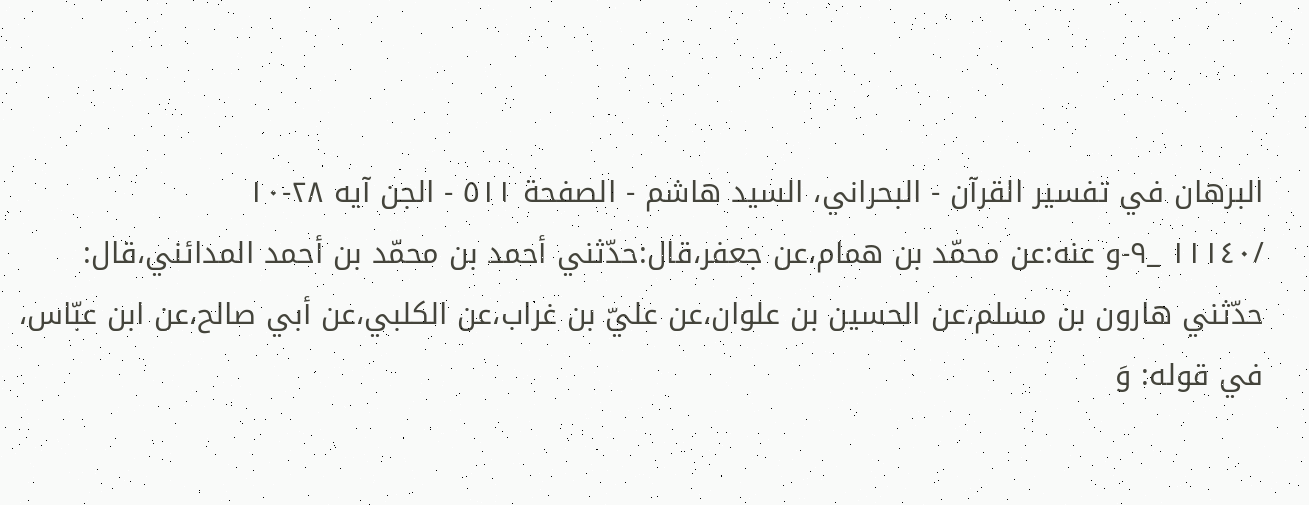البرهان في تفسير القرآن - البحراني، السيد هاشم - الصفحة ٥١١ - الجن آيه ٢٨-١٠
/١١١٤٠ _٩-و عنه:عن محمّد بن همام،عن جعفر،قال:حدّثني أحمد بن محمّد بن أحمد المدائني،قال:
حدّثني هارون بن مسلم،عن الحسين بن علوان،عن عليّ بن غراب،عن الكلبي،عن أبي صالح،عن ابن عبّاس، في قوله: وَ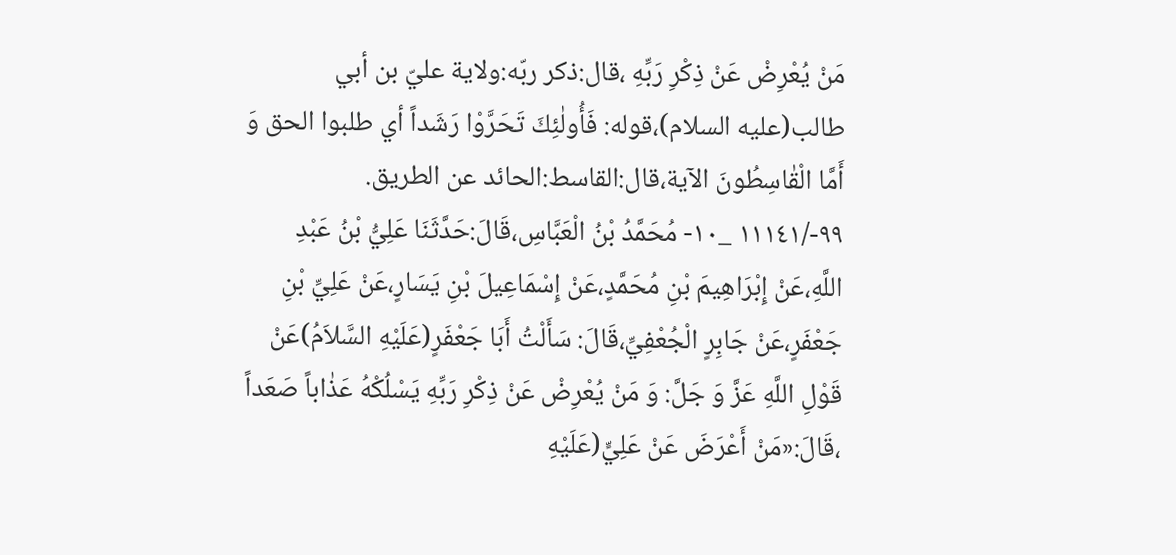مَنْ يُعْرِضْ عَنْ ذِكْرِ رَبِّهِ ،قال:ذكر ربّه:ولاية عليّ بن أبي طالب(عليه السلام)،قوله: فَأُولٰئِكَ تَحَرَّوْا رَشَداً أي طلبوا الحق وَ أَمَّا الْقٰاسِطُونَ الآية،قال:القاسط:الحائد عن الطريق.
٩٩-/١١١٤١ _١٠- مُحَمَّدُ بْنُ الْعَبَّاسِ،قَالَ:حَدَّثَنَا عَلِيُّ بْنُ عَبْدِ اللَّهِ،عَنْ إِبْرَاهِيمَ بْنِ مُحَمَّدٍ،عَنْ إِسْمَاعِيلَ بْنِ يَسَارٍ،عَنْ عَلِيِّ بْنِ جَعْفَرٍ،عَنْ جَابِرٍ الْجُعْفِيِّ،قَالَ: سَأَلْتُ أَبَا جَعْفَرٍ(عَلَيْهِ السَّلاَمُ)عَنْ قَوْلِ اللَّهِ عَزَّ وَ جَلَّ: وَ مَنْ يُعْرِضْ عَنْ ذِكْرِ رَبِّهِ يَسْلُكْهُ عَذٰاباً صَعَداً ،قَالَ:«مَنْ أَعْرَضَ عَنْ عَلِيٍّ(عَلَيْهِ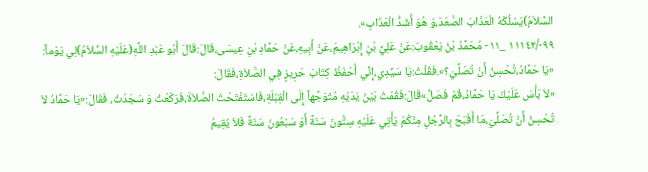السَّلاَمُ)يَسْلُكْهُ الْعَذَابَ الصَّعَدَ،وَ هُوَ أَشَدُّ الْعَذَابِ».
٩٩-/١١١٤٢ _١١- مُحَمَّدُ بْنُ يَعْقُوبَ:عَنْ عَلِيِّ بْنِ إِبْرَاهِيمَ،عَنْ أَبِيهِ،عَنْ حَمَّادِ بْنِ عِيسَى،قَالَ:قَالَ أَبُو عَبْدِ اللَّهِ(عَلَيْهِ السَّلاَمُ)لِي يَوْماً: «يَا حَمَّادُ،تُحْسِنُ أَنْ تُصَلِّيَ؟».فَقُلْتُ:يَا سَيِّدِي،إِنِّي أَحْفَظُ كِتَابَ حَرِيزٍ فِي الصَّلاَةِ،فَقَالَ:
«لاَ بَأْسَ عَلَيْكَ يَا حَمَّادُ،قُمْ فَصَلِّ»قَالَ:فَقُمْتُ بَيْنَ يَدَيْهِ مُتَوَجِّهاً إِلَى الْقِبْلَةِ،فَاسْتَفْتَحْتُ الصَّلاَةَ،فَرَكَعْتُ وَ سَجَدْتُ، فَقَالَ:«يَا حَمَّادُ لاَ تُحْسِنُ أَنْ تُصَلِّيَ،مَا أَقْبَحَ بِالرَّجُلِ مِنْكُمْ يَأْتِي عَلَيْهِ سِتُّونَ سَنَةً أَوْ سَبْعُونَ سَنَةً فَلاَ يُقِيمُ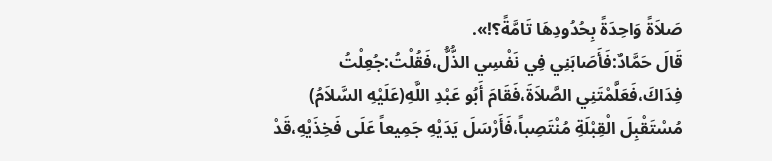صَلاَةً وَاحِدَةً بِحُدُودِهَا تَامَّةً؟!».
قَالَ حَمَّادٌ:فَأَصَابَنِي فِي نَفْسِي الذُّلُّ،فَقُلْتُ:جُعِلْتُ فِدَاكَ،فَعَلَّمْتَنِي الصَّلاَةَ،فَقَامَ أَبُو عَبْدِ اللَّهِ(عَلَيْهِ السَّلاَمُ) مُسْتَقْبِلَ الْقِبْلَةِ مُنْتَصِباً،فَأَرْسَلَ يَدَيْهِ جَمِيعاً عَلَى فَخِذَيْهِ،قَدْ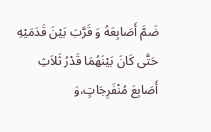ضَمَّ أَصَابِعَهُ وَ قَرَّبَ بَيْنَ قَدَمَيْهِ حَتَّى كَانَ بَيْنَهُمَا قَدْرُ ثَلاَثِ أَصَابِعَ مُنْفَرِجَاتٍ،وَ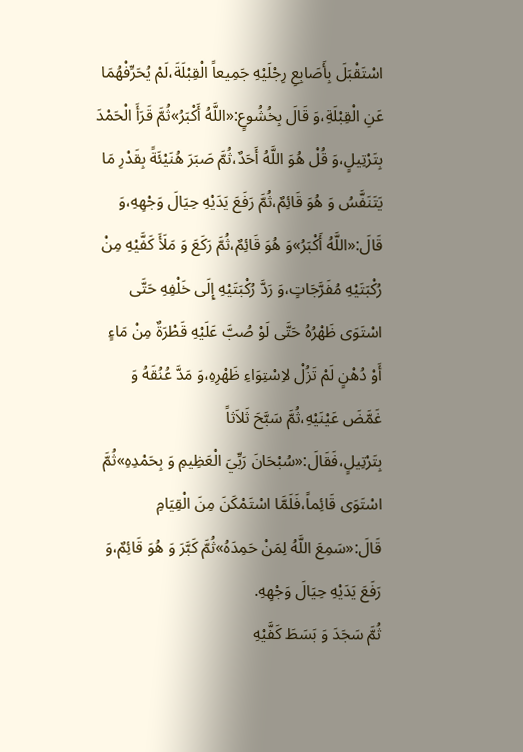اسْتَقْبَلَ بِأَصَابِعِ رِجْلَيْهِ جَمِيعاً الْقِبْلَةَ،لَمْ يُحَرِّفْهُمَا عَنِ الْقِبْلَةِ،وَ قَالَ بِخُشُوعٍ:«اللَّهُ أَكْبَرُ»ثُمَّ قَرَأَ الْحَمْدَ بِتَرْتِيلٍ،وَ قُلْ هُوَ اللَّهُ أَحَدٌ،ثُمَّ صَبَرَ هُنَيْئَةً بِقَدْرِ مَا يَتَنَفَّسُ وَ هُوَ قَائِمٌ،ثُمَّ رَفَعَ يَدَيْهِ حِيَالَ وَجْهِهِ،وَ قَالَ:«اللَّهُ أَكْبَرُ»وَ هُوَ قَائِمٌ،ثُمَّ رَكَعَ وَ مَلَأَ كَفَّيْهِ مِنْ رُكْبَتَيْهِ مُفَرَّجَاتٍ،وَ رَدَّ رُكْبَتَيْهِ إِلَى خَلْفِهِ حَتَّى اسْتَوَى ظَهْرُهُ حَتَّى لَوْ صُبَّ عَلَيْهِ قَطْرَةٌ مِنْ مَاءٍ أَوْ دُهْنٍ لَمْ تَزُلْ لاِسْتِوَاءِ ظَهْرِهِ،وَ مَدَّ عُنُقَهُ وَ غَمَّضَ عَيْنَيْهِ،ثُمَّ سَبَّحَ ثَلاَثاً بِتَرْتِيلٍ،فَقَالَ:«سُبْحَانَ رَبِّيَ الْعَظِيمِ وَ بِحَمْدِهِ»ثُمَّ اسْتَوَى قَائِماً،فَلَمَّا اسْتَمْكَنَ مِنَ الْقِيَامِ قَالَ:«سَمِعَ اللَّهُ لِمَنْ حَمِدَهُ»ثُمَّ كَبَّرَ وَ هُوَ قَائِمٌ،وَ رَفَعَ يَدَيْهِ حِيَالَ وَجْهِهِ.
ثُمَّ سَجَدَ وَ بَسَطَ كَفَّيْهِ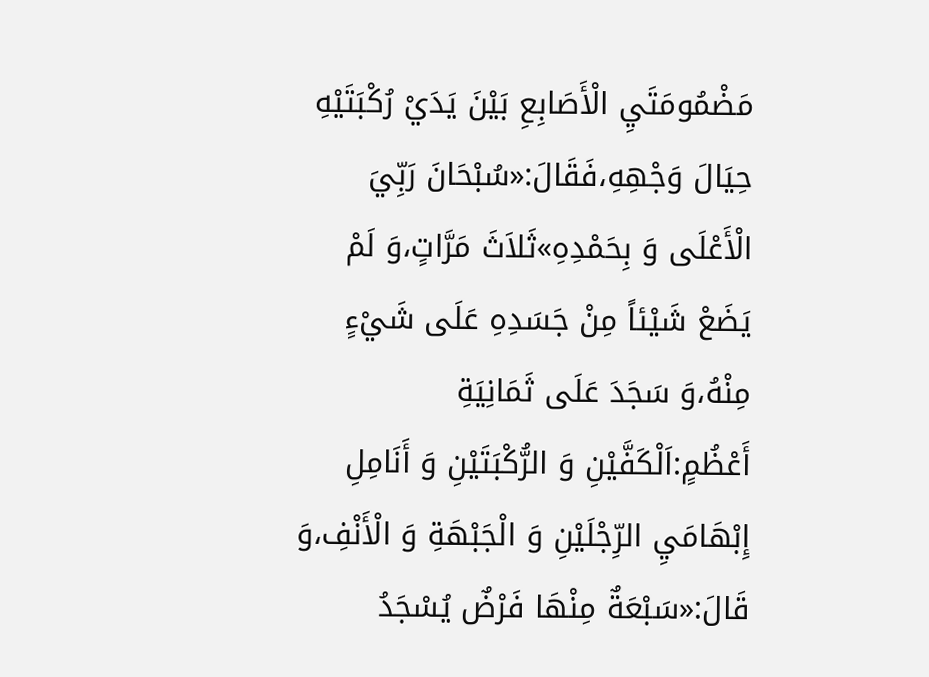مَضْمُومَتَيِ الْأَصَابِعِ بَيْنَ يَدَيْ رُكْبَتَيْهِ حِيَالَ وَجْهِهِ،فَقَالَ:«سُبْحَانَ رَبِّيَ الْأَعْلَى وَ بِحَمْدِهِ»ثَلاَثَ مَرَّاتٍ،وَ لَمْ يَضَعْ شَيْئاً مِنْ جَسَدِهِ عَلَى شَيْءٍ مِنْهُ،وَ سَجَدَ عَلَى ثَمَانِيَةِ أَعْظُمٍ:اَلْكَفَّيْنِ وَ الرُّكْبَتَيْنِ وَ أَنَامِلِ إِبْهَامَيِ الرِّجْلَيْنِ وَ الْجَبْهَةِ وَ الْأَنْفِ،وَ قَالَ:«سَبْعَةٌ مِنْهَا فَرْضٌ يُسْجَدُ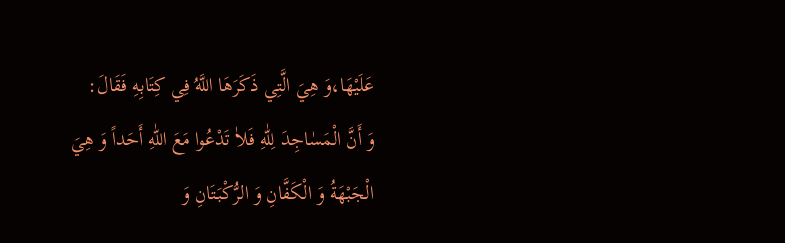عَلَيْهَا،وَ هِيَ الَّتِي ذَكَرَهَا اللَّهُ فِي كِتَابِهِ فَقَالَ:
وَ أَنَّ الْمَسٰاجِدَ لِلّٰهِ فَلاٰ تَدْعُوا مَعَ اللّٰهِ أَحَداً وَ هِيَ الْجَبْهَةُ وَ الْكَفَّانِ وَ الرُّكْبَتَانِ وَ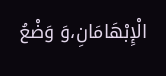الْإِبْهَامَانِ،وَ وَضْعُ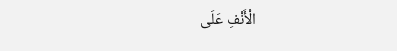الْأَنْفِ عَلَى